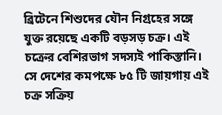ব্রিটেনে শিশুদের যৌন নিগ্রহের সঙ্গে যুক্ত রয়েছে একটি বড়সড় চক্র। এই চক্রের বেশিরভাগ সদস্যই পাকিস্তানি। সে দেশের কমপক্ষে ৮৫ টি জায়গায় এই চক্র সক্রিয়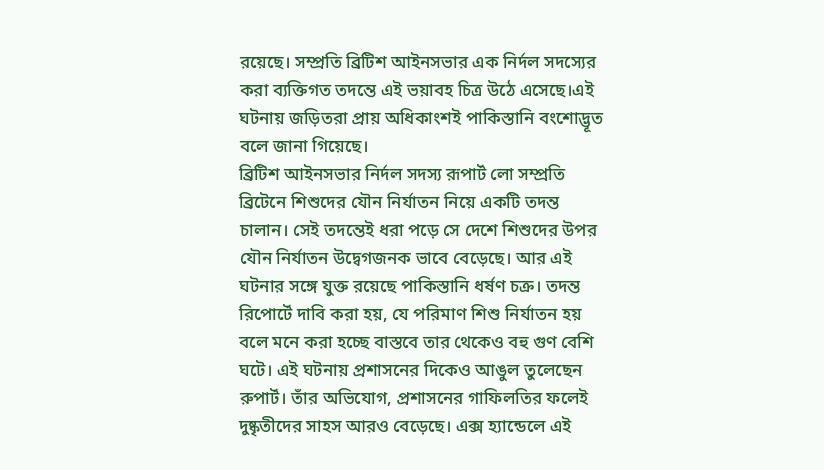রয়েছে। সম্প্রতি ব্রিটিশ আইনসভার এক নির্দল সদস্যের করা ব্যক্তিগত তদন্তে এই ভয়াবহ চিত্র উঠে এসেছে।এই ঘটনায় জড়িতরা প্রায় অধিকাংশই পাকিস্তানি বংশোদ্ভূত বলে জানা গিয়েছে।
ব্রিটিশ আইনসভার নির্দল সদস্য রূপার্ট লো সম্প্রতি ব্রিটেনে শিশুদের যৌন নির্যাতন নিয়ে একটি তদন্ত চালান। সেই তদন্তেই ধরা পড়ে সে দেশে শিশুদের উপর যৌন নির্যাতন উদ্বেগজনক ভাবে বেড়েছে। আর এই ঘটনার সঙ্গে যুক্ত রয়েছে পাকিস্তানি ধর্ষণ চক্র। তদন্ত রিপোর্টে দাবি করা হয়, যে পরিমাণ শিশু নির্যাতন হয় বলে মনে করা হচ্ছে বাস্তবে তার থেকেও বহু গুণ বেশি ঘটে। এই ঘটনায় প্রশাসনের দিকেও আঙুল তুলেছেন রুপার্ট। তাঁর অভিযোগ, প্রশাসনের গাফিলতির ফলেই দুষ্কৃতীদের সাহস আরও বেড়েছে। এক্স হ্যান্ডেলে এই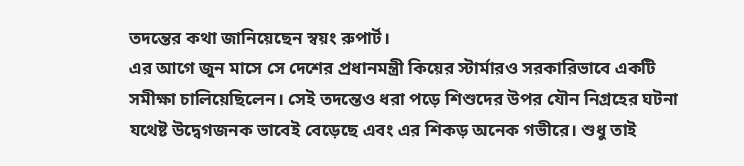তদন্তের কথা জানিয়েছেন স্বয়ং রুপার্ট।
এর আগে জুন মাসে সে দেশের প্রধানমন্ত্রী কিয়ের স্টার্মারও সরকারিভাবে একটি সমীক্ষা চালিয়েছিলেন। সেই তদন্তেও ধরা পড়ে শিশুদের উপর যৌন নিগ্রহের ঘটনা যথেষ্ট উদ্বেগজনক ভাবেই বেড়েছে এবং এর শিকড় অনেক গভীরে। শুধু তাই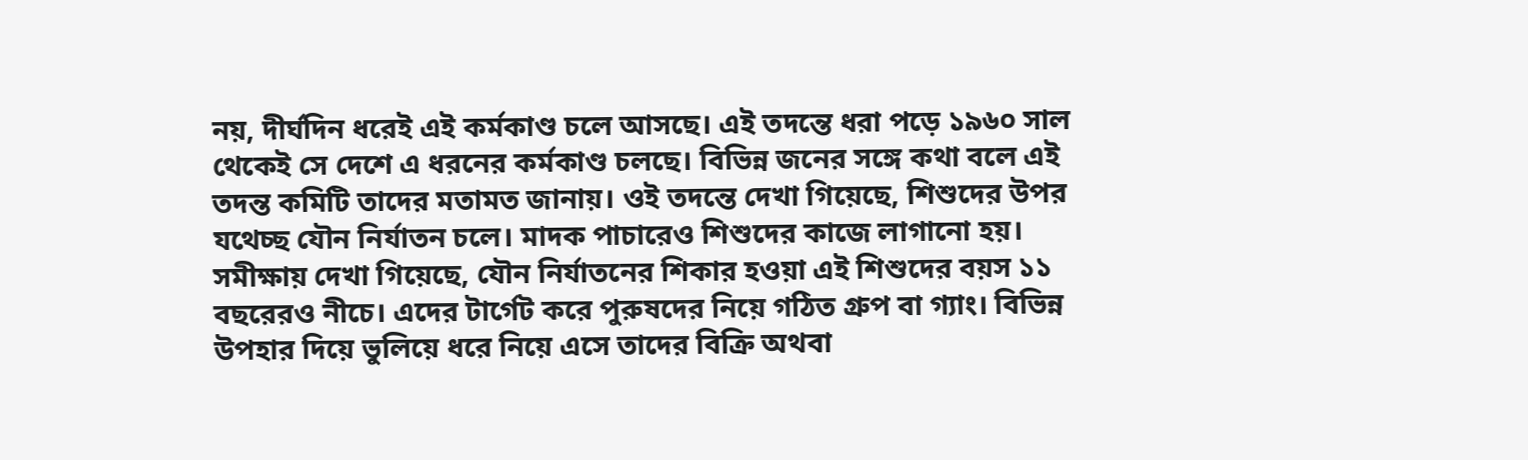নয়, দীর্ঘদিন ধরেই এই কর্মকাণ্ড চলে আসছে। এই তদন্তে ধরা পড়ে ১৯৬০ সাল থেকেই সে দেশে এ ধরনের কর্মকাণ্ড চলছে। বিভিন্ন জনের সঙ্গে কথা বলে এই তদন্ত কমিটি তাদের মতামত জানায়। ওই তদন্তে দেখা গিয়েছে, শিশুদের উপর যথেচ্ছ যৌন নির্যাতন চলে। মাদক পাচারেও শিশুদের কাজে লাগানো হয়।
সমীক্ষায় দেখা গিয়েছে, যৌন নির্যাতনের শিকার হওয়া এই শিশুদের বয়স ১১ বছরেরও নীচে। এদের টার্গেট করে পুরুষদের নিয়ে গঠিত গ্রুপ বা গ্যাং। বিভিন্ন উপহার দিয়ে ভুলিয়ে ধরে নিয়ে এসে তাদের বিক্রি অথবা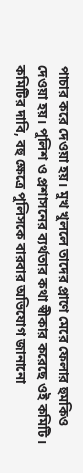পাচার করে দেওয়া হয়। মুখ খুললে তাদের প্রাণে মেরে ফেলার হুমকিও দেওয়া হয়। পুলিশ ও প্রশাসনের ব্যর্থতার কথা স্বীকার করেছে ওই কমিটি।
কমিটির দাবি, বহু ক্ষেত্রে পুলিসকে বারবার অভিযোগ জানানো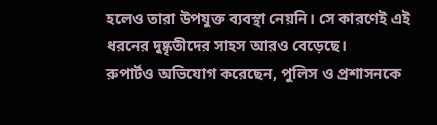হলেও তারা উপযুক্ত ব্যবস্থা নেয়নি। সে কারণেই এই ধরনের দুষ্কৃতীদের সাহস আরও বেড়েছে।
রুপার্টও অভিযোগ করেছেন, পুলিস ও প্রশাসনকে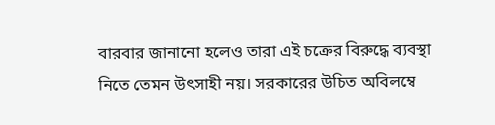বারবার জানানো হলেও তারা এই চক্রের বিরুদ্ধে ব্যবস্থা নিতে তেমন উৎসাহী নয়। সরকারের উচিত অবিলম্বে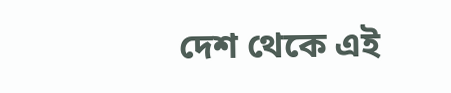দেশ থেকে এই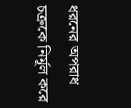ধরনের অপরাধ চক্রকে নির্মূল করে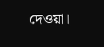দেওয়া।